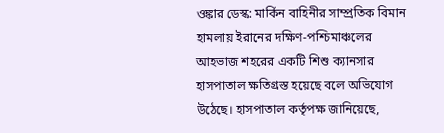ওঙ্কার ডেস্ক: মার্কিন বাহিনীর সাম্প্রতিক বিমান হামলায় ইরানের দক্ষিণ-পশ্চিমাঞ্চলের আহভাজ শহরের একটি শিশু ক্যানসার হাসপাতাল ক্ষতিগ্রস্ত হয়েছে বলে অভিযোগ উঠেছে। হাসপাতাল কর্তৃপক্ষ জানিয়েছে,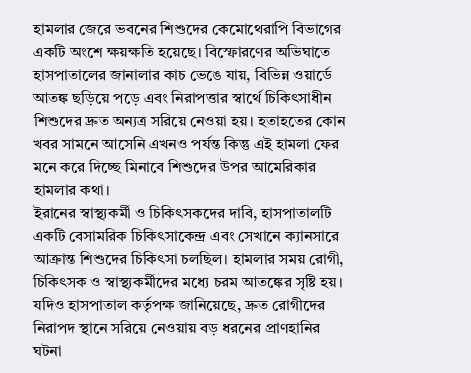হামলার জেরে ভবনের শিশুদের কেমোথেরাপি বিভাগের একটি অংশে ক্ষয়ক্ষতি হয়েছে। বিস্ফোরণের অভিঘাতে হাসপাতালের জানালার কাচ ভেঙে যায়, বিভিন্ন ওয়ার্ডে আতঙ্ক ছড়িয়ে পড়ে এবং নিরাপত্তার স্বার্থে চিকিৎসাধীন শিশুদের দ্রুত অন্যত্র সরিয়ে নেওয়া হয়। হতাহতের কোন খবর সামনে আসেনি এখনও পর্যন্ত কিন্তু এই হামলা ফের মনে করে দিচ্ছে মিনাবে শিশুদের উপর আমেরিকার হামলার কথা।
ইরানের স্বাস্থ্যকর্মী ও চিকিৎসকদের দাবি, হাসপাতালটি একটি বেসামরিক চিকিৎসাকেন্দ্র এবং সেখানে ক্যানসারে আক্রান্ত শিশুদের চিকিৎসা চলছিল। হামলার সময় রোগী, চিকিৎসক ও স্বাস্থ্যকর্মীদের মধ্যে চরম আতঙ্কের সৃষ্টি হয়। যদিও হাসপাতাল কর্তৃপক্ষ জানিয়েছে, দ্রুত রোগীদের নিরাপদ স্থানে সরিয়ে নেওয়ায় বড় ধরনের প্রাণহানির ঘটনা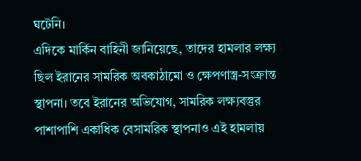ঘটেনি।
এদিকে মার্কিন বাহিনী জানিয়েছে, তাদের হামলার লক্ষ্য ছিল ইরানের সামরিক অবকাঠামো ও ক্ষেপণাস্ত্র-সংক্রান্ত স্থাপনা। তবে ইরানের অভিযোগ, সামরিক লক্ষ্যবস্তুর পাশাপাশি একাধিক বেসামরিক স্থাপনাও এই হামলায়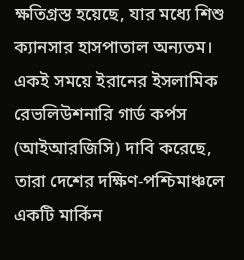ক্ষতিগ্রস্ত হয়েছে, যার মধ্যে শিশু ক্যানসার হাসপাতাল অন্যতম। একই সময়ে ইরানের ইসলামিক রেভলিউশনারি গার্ড কর্পস (আইআরজিসি) দাবি করেছে, তারা দেশের দক্ষিণ-পশ্চিমাঞ্চলে একটি মার্কিন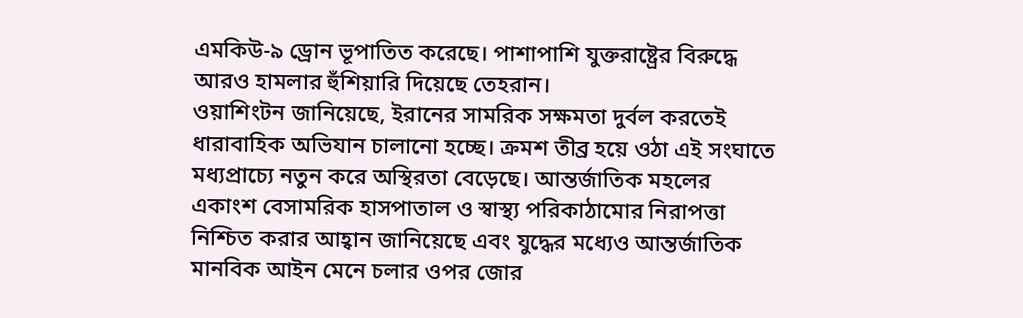এমকিউ-৯ ড্রোন ভূপাতিত করেছে। পাশাপাশি যুক্তরাষ্ট্রের বিরুদ্ধে আরও হামলার হুঁশিয়ারি দিয়েছে তেহরান।
ওয়াশিংটন জানিয়েছে, ইরানের সামরিক সক্ষমতা দুর্বল করতেই ধারাবাহিক অভিযান চালানো হচ্ছে। ক্রমশ তীব্র হয়ে ওঠা এই সংঘাতে মধ্যপ্রাচ্যে নতুন করে অস্থিরতা বেড়েছে। আন্তর্জাতিক মহলের একাংশ বেসামরিক হাসপাতাল ও স্বাস্থ্য পরিকাঠামোর নিরাপত্তা নিশ্চিত করার আহ্বান জানিয়েছে এবং যুদ্ধের মধ্যেও আন্তর্জাতিক মানবিক আইন মেনে চলার ওপর জোর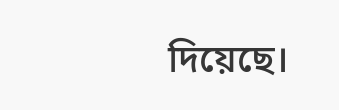দিয়েছে।